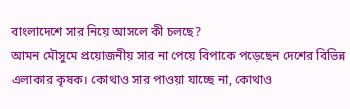বাংলাদেশে সার নিয়ে আসলে কী চলছে?
আমন মৌসুমে প্রয়োজনীয় সার না পেয়ে বিপাকে পড়েছেন দেশের বিভিন্ন এলাকার কৃষক। কোথাও সার পাওয়া যাচ্ছে না, কোথাও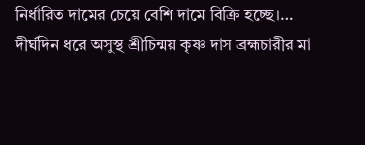নির্ধারিত দামের চেয়ে বেশি দামে বিক্রি হচ্ছে।…
দীর্ঘদিন ধরে অসুস্থ শ্রীচিন্ময় কৃষ্ণ দাস ব্রহ্মচারীর মা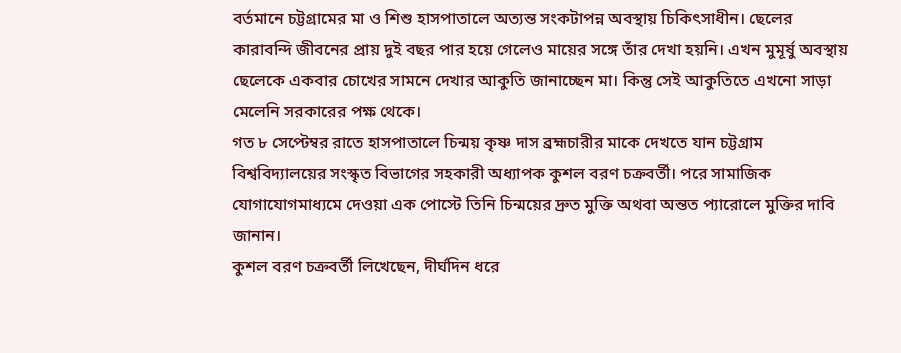বর্তমানে চট্টগ্রামের মা ও শিশু হাসপাতালে অত্যন্ত সংকটাপন্ন অবস্থায় চিকিৎসাধীন। ছেলের কারাবন্দি জীবনের প্রায় দুই বছর পার হয়ে গেলেও মায়ের সঙ্গে তাঁর দেখা হয়নি। এখন মুমূর্ষু অবস্থায় ছেলেকে একবার চোখের সামনে দেখার আকুতি জানাচ্ছেন মা। কিন্তু সেই আকুতিতে এখনো সাড়া মেলেনি সরকারের পক্ষ থেকে।
গত ৮ সেপ্টেম্বর রাতে হাসপাতালে চিন্ময় কৃষ্ণ দাস ব্রহ্মচারীর মাকে দেখতে যান চট্টগ্রাম বিশ্ববিদ্যালয়ের সংস্কৃত বিভাগের সহকারী অধ্যাপক কুশল বরণ চক্রবর্তী। পরে সামাজিক যোগাযোগমাধ্যমে দেওয়া এক পোস্টে তিনি চিন্ময়ের দ্রুত মুক্তি অথবা অন্তত প্যারোলে মুক্তির দাবি জানান।
কুশল বরণ চক্রবর্তী লিখেছেন, দীর্ঘদিন ধরে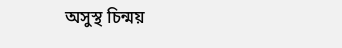অসুস্থ চিন্ময়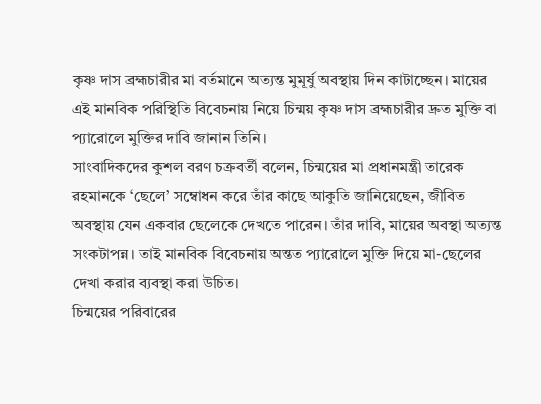কৃষ্ণ দাস ব্রহ্মচারীর মা বর্তমানে অত্যন্ত মুমূর্ষু অবস্থায় দিন কাটাচ্ছেন। মায়ের এই মানবিক পরিস্থিতি বিবেচনায় নিয়ে চিন্ময় কৃষ্ণ দাস ব্রহ্মচারীর দ্রুত মুক্তি বা প্যারোলে মুক্তির দাবি জানান তিনি।
সাংবাদিকদের কুশল বরণ চক্রবর্তী বলেন, চিন্ময়ের মা প্রধানমন্ত্রী তারেক রহমানকে ‘ছেলে’ সম্বোধন করে তাঁর কাছে আকুতি জানিয়েছেন, জীবিত অবস্থায় যেন একবার ছেলেকে দেখতে পারেন। তাঁর দাবি, মায়ের অবস্থা অত্যন্ত সংকটাপন্ন। তাই মানবিক বিবেচনায় অন্তত প্যারোলে মুক্তি দিয়ে মা-ছেলের দেখা করার ব্যবস্থা করা উচিত।
চিন্ময়ের পরিবারের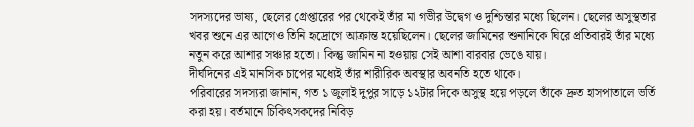সদস্যদের ভাষ্য, ছেলের গ্রেপ্তারের পর থেকেই তাঁর মা গভীর উদ্বেগ ও দুশ্চিন্তার মধ্যে ছিলেন। ছেলের অসুস্থতার খবর শুনে এর আগেও তিনি হৃদ্রোগে আক্রান্ত হয়েছিলেন। ছেলের জামিনের শুনানিকে ঘিরে প্রতিবারই তাঁর মধ্যে নতুন করে আশার সঞ্চার হতো। কিন্তু জামিন না হওয়ায় সেই আশা বারবার ভেঙে যায়।
দীর্ঘদিনের এই মানসিক চাপের মধ্যেই তাঁর শারীরিক অবস্থার অবনতি হতে থাকে।
পরিবারের সদস্যরা জানান, গত ১ জুলাই দুপুর সাড়ে ১২টার দিকে অসুস্থ হয়ে পড়লে তাঁকে দ্রুত হাসপাতালে ভর্তি করা হয়। বর্তমানে চিকিৎসকদের নিবিড়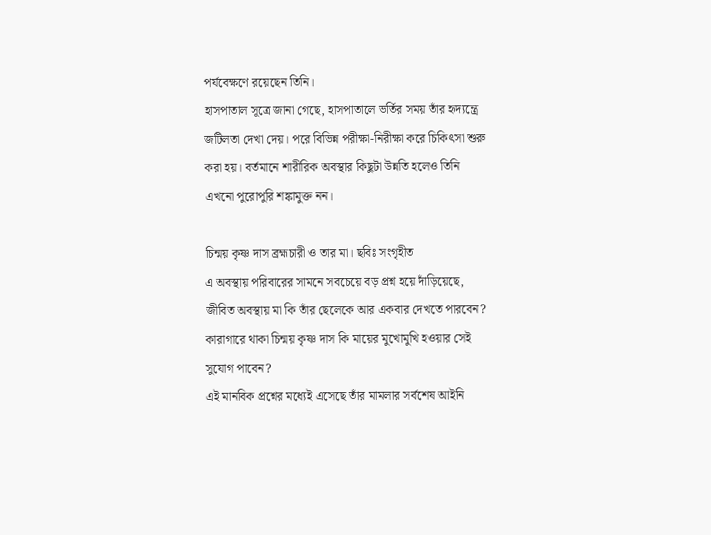পর্যবেক্ষণে রয়েছেন তিনি।
হাসপাতাল সূত্রে জানা গেছে, হাসপাতালে ভর্তির সময় তাঁর হৃদ্যন্ত্রে জটিলতা দেখা দেয়। পরে বিভিন্ন পরীক্ষা-নিরীক্ষা করে চিকিৎসা শুরু করা হয়। বর্তমানে শারীরিক অবস্থার কিছুটা উন্নতি হলেও তিনি এখনো পুরোপুরি শঙ্কামুক্ত নন।

চিন্ময় কৃষ্ণ দাস ব্রহ্মচারী ও তার মা। ছবিঃ সংগৃহীত
এ অবস্থায় পরিবারের সামনে সবচেয়ে বড় প্রশ্ন হয়ে দাঁড়িয়েছে, জীবিত অবস্থায় মা কি তাঁর ছেলেকে আর একবার দেখতে পারবেন?
কারাগারে থাকা চিন্ময় কৃষ্ণ দাস কি মায়ের মুখোমুখি হওয়ার সেই সুযোগ পাবেন?
এই মানবিক প্রশ্নের মধ্যেই এসেছে তাঁর মামলার সর্বশেষ আইনি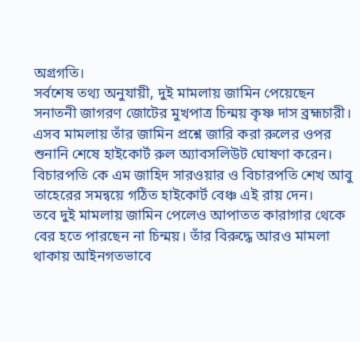অগ্রগতি।
সর্বশেষ তথ্য অনুযায়ী, দুই মামলায় জামিন পেয়েছেন সনাতনী জাগরণ জোটের মুখপাত্র চিন্ময় কৃষ্ণ দাস ব্রহ্মচারী। এসব মামলায় তাঁর জামিন প্রশ্নে জারি করা রুলের ওপর শুনানি শেষে হাইকোর্ট রুল অ্যাবসলিউট ঘোষণা করেন।
বিচারপতি কে এম জাহিদ সারওয়ার ও বিচারপতি শেখ আবু তাহেরের সমন্বয়ে গঠিত হাইকোর্ট বেঞ্চ এই রায় দেন।
তবে দুই মামলায় জামিন পেলেও আপাতত কারাগার থেকে বের হতে পারছেন না চিন্ময়। তাঁর বিরুদ্ধে আরও মামলা থাকায় আইনগতভাবে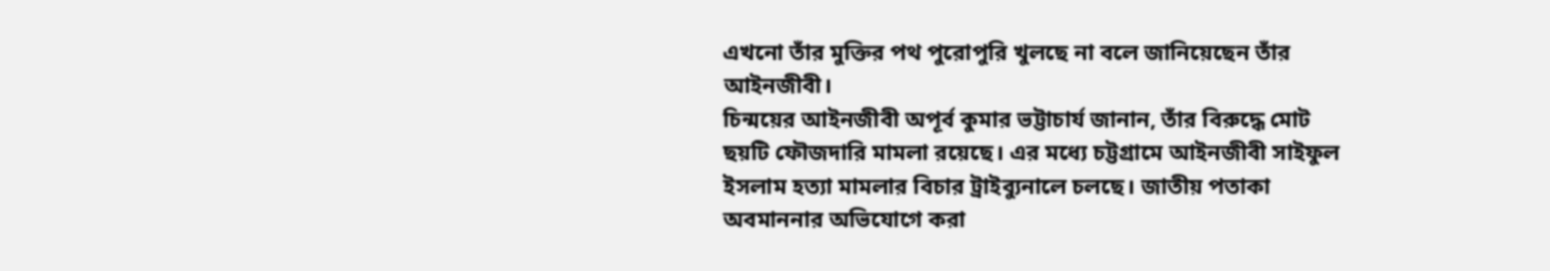এখনো তাঁর মুক্তির পথ পুরোপুরি খুলছে না বলে জানিয়েছেন তাঁর আইনজীবী।
চিন্ময়ের আইনজীবী অপূর্ব কুমার ভট্টাচার্য জানান, তাঁর বিরুদ্ধে মোট ছয়টি ফৌজদারি মামলা রয়েছে। এর মধ্যে চট্টগ্রামে আইনজীবী সাইফুল ইসলাম হত্যা মামলার বিচার ট্রাইব্যুনালে চলছে। জাতীয় পতাকা অবমাননার অভিযোগে করা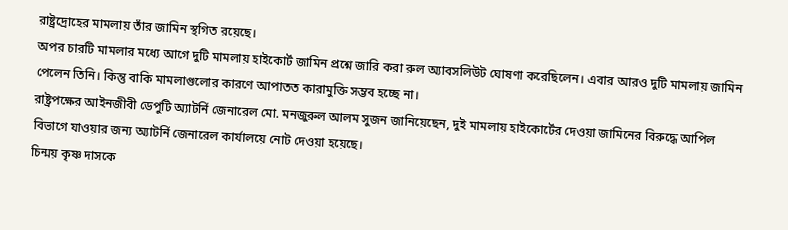রাষ্ট্রদ্রোহের মামলায় তাঁর জামিন স্থগিত রয়েছে।
অপর চারটি মামলার মধ্যে আগে দুটি মামলায় হাইকোর্ট জামিন প্রশ্নে জারি করা রুল অ্যাবসলিউট ঘোষণা করেছিলেন। এবার আরও দুটি মামলায় জামিন পেলেন তিনি। কিন্তু বাকি মামলাগুলোর কারণে আপাতত কারামুক্তি সম্ভব হচ্ছে না।
রাষ্ট্রপক্ষের আইনজীবী ডেপুটি অ্যাটর্নি জেনারেল মো. মনজুরুল আলম সুজন জানিয়েছেন, দুই মামলায় হাইকোর্টের দেওয়া জামিনের বিরুদ্ধে আপিল বিভাগে যাওয়ার জন্য অ্যাটর্নি জেনারেল কার্যালয়ে নোট দেওয়া হয়েছে।
চিন্ময় কৃষ্ণ দাসকে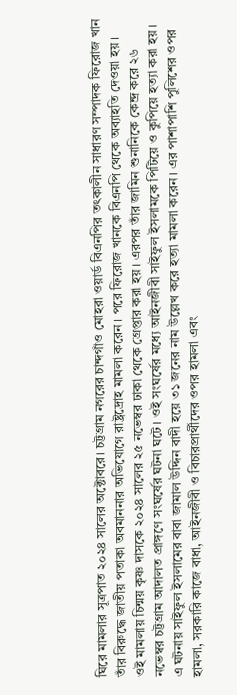ঘিরে মামলার সূত্রপাত ২০২৪ সালের অক্টোবরে। চট্টগ্রাম নগরের চান্দগাঁও মোহরা ওয়ার্ড বিএনপির তৎকালীন সাধারণ সম্পাদক ফিরোজ খান তাঁর বিরুদ্ধে জাতীয় পতাকা অবমাননার অভিযোগে রাষ্ট্রদ্রোহ মামলা করেন। পরে ফিরোজ খানকে বিএনপি থেকে অব্যাহতি দেওয়া হয়।
ওই মামলায় চিন্ময় কৃষ্ণ দাসকে ২০২৪ সালের ২৫ নভেম্বর ঢাকা থেকে গ্রেপ্তার করা হয়। এরপর তাঁর জামিন শুনানিকে কেন্দ্র করে ২৬ নভেম্বর চট্টগ্রাম আদালত প্রাঙ্গণে সংঘর্ষের ঘটনা ঘটে। ওই সংঘর্ষের মধ্যে আইনজীবী সাইফুল ইসলামকে পিটিয়ে ও কুপিয়ে হত্যা করা হয়।
এ ঘটনায় সাইফুল ইসলামের বাবা জামাল উদ্দিন বাদী হয়ে ৩১ জনের নাম উল্লেখ করে হত্যা মামলা করেন। এর পাশাপাশি পুলিশের ওপর হামলা, সরকারি কাজে বাধা, আইনজীবী ও বিচারপ্রার্থীদের ওপর হামলা এবং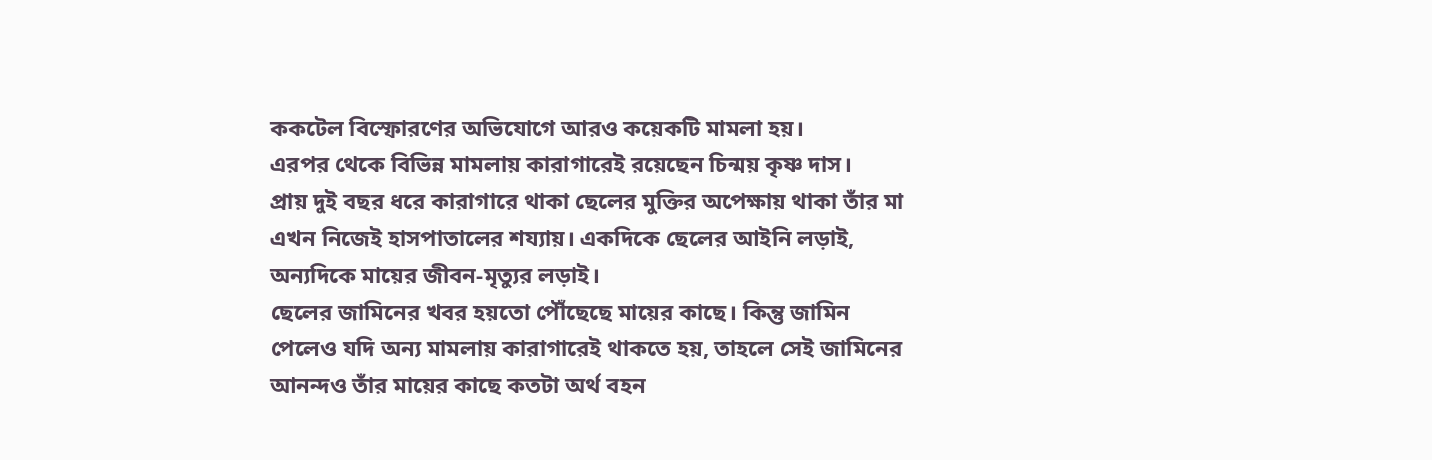ককটেল বিস্ফোরণের অভিযোগে আরও কয়েকটি মামলা হয়।
এরপর থেকে বিভিন্ন মামলায় কারাগারেই রয়েছেন চিন্ময় কৃষ্ণ দাস।
প্রায় দুই বছর ধরে কারাগারে থাকা ছেলের মুক্তির অপেক্ষায় থাকা তাঁর মা এখন নিজেই হাসপাতালের শয্যায়। একদিকে ছেলের আইনি লড়াই, অন্যদিকে মায়ের জীবন-মৃত্যুর লড়াই।
ছেলের জামিনের খবর হয়তো পৌঁছেছে মায়ের কাছে। কিন্তু জামিন পেলেও যদি অন্য মামলায় কারাগারেই থাকতে হয়, তাহলে সেই জামিনের আনন্দও তাঁর মায়ের কাছে কতটা অর্থ বহন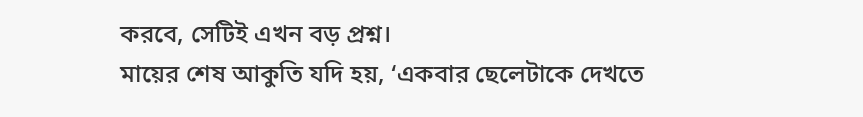করবে, সেটিই এখন বড় প্রশ্ন।
মায়ের শেষ আকুতি যদি হয়, ‘একবার ছেলেটাকে দেখতে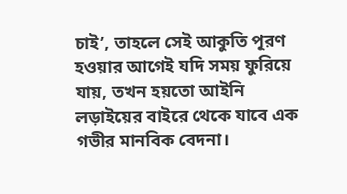চাই’, তাহলে সেই আকুতি পূরণ হওয়ার আগেই যদি সময় ফুরিয়ে যায়, তখন হয়তো আইনি লড়াইয়ের বাইরে থেকে যাবে এক গভীর মানবিক বেদনা।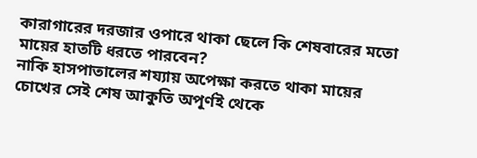কারাগারের দরজার ওপারে থাকা ছেলে কি শেষবারের মতো মায়ের হাতটি ধরতে পারবেন?
নাকি হাসপাতালের শয্যায় অপেক্ষা করতে থাকা মায়ের চোখের সেই শেষ আকুতি অপূর্ণই থেকে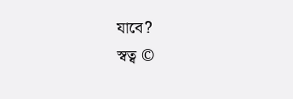যাবে?
স্বত্ব ©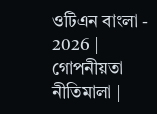ওটিএন বাংলা - 2026 | গোপনীয়তা নীতিমালা |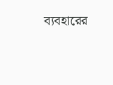ব্যবহারের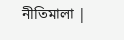নীতিমালা |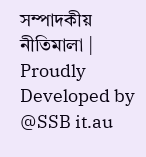সম্পাদকীয় নীতিমালা | Proudly Developed by @SSB it.au